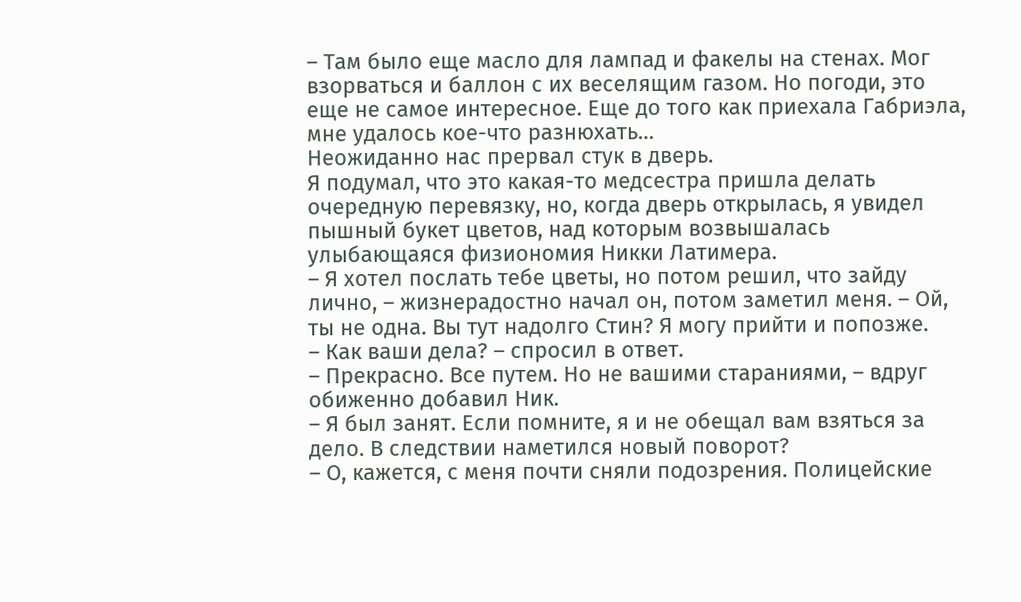– Там было еще масло для лампад и факелы на стенах. Мог взорваться и баллон с их веселящим газом. Но погоди, это еще не самое интересное. Еще до того как приехала Габриэла, мне удалось кое-что разнюхать…
Неожиданно нас прервал стук в дверь.
Я подумал, что это какая-то медсестра пришла делать очередную перевязку, но, когда дверь открылась, я увидел пышный букет цветов, над которым возвышалась улыбающаяся физиономия Никки Латимера.
– Я хотел послать тебе цветы, но потом решил, что зайду лично, – жизнерадостно начал он, потом заметил меня. – Ой, ты не одна. Вы тут надолго Стин? Я могу прийти и попозже.
– Как ваши дела? – спросил в ответ.
– Прекрасно. Все путем. Но не вашими стараниями, – вдруг обиженно добавил Ник.
– Я был занят. Если помните, я и не обещал вам взяться за дело. В следствии наметился новый поворот?
– О, кажется, с меня почти сняли подозрения. Полицейские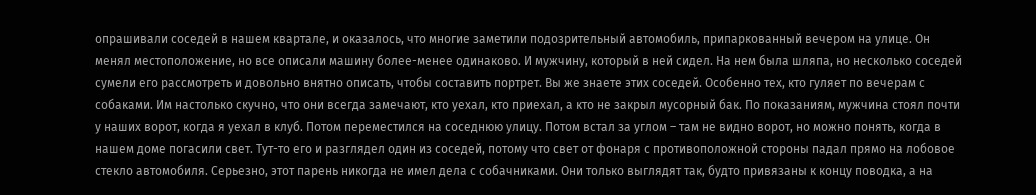опрашивали соседей в нашем квартале, и оказалось, что многие заметили подозрительный автомобиль, припаркованный вечером на улице. Он менял местоположение, но все описали машину более-менее одинаково. И мужчину, который в ней сидел. На нем была шляпа, но несколько соседей сумели его рассмотреть и довольно внятно описать, чтобы составить портрет. Вы же знаете этих соседей. Особенно тех, кто гуляет по вечерам с собаками. Им настолько скучно, что они всегда замечают, кто уехал, кто приехал, а кто не закрыл мусорный бак. По показаниям, мужчина стоял почти у наших ворот, когда я уехал в клуб. Потом переместился на соседнюю улицу. Потом встал за углом – там не видно ворот, но можно понять, когда в нашем доме погасили свет. Тут-то его и разглядел один из соседей, потому что свет от фонаря с противоположной стороны падал прямо на лобовое стекло автомобиля. Серьезно, этот парень никогда не имел дела с собачниками. Они только выглядят так, будто привязаны к концу поводка, а на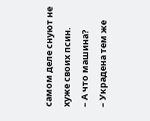самом деле снуют не хуже своих псин.
– А что машина?
– Украдена тем же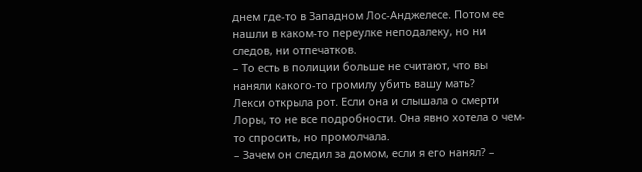днем где-то в Западном Лос-Анджелесе. Потом ее нашли в каком-то переулке неподалеку, но ни следов, ни отпечатков.
– То есть в полиции больше не считают, что вы наняли какого-то громилу убить вашу мать?
Лекси открыла рот. Если она и слышала о смерти Лоры, то не все подробности. Она явно хотела о чем-то спросить, но промолчала.
– Зачем он следил за домом, если я его нанял? –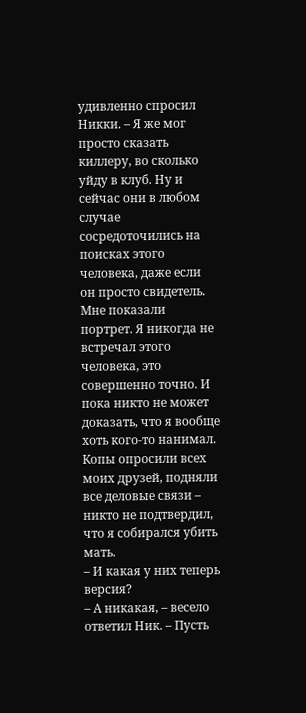удивленно спросил Никки. – Я же мог просто сказать киллеру, во сколько уйду в клуб. Ну и сейчас они в любом случае сосредоточились на поисках этого человека, даже если он просто свидетель. Мне показали портрет. Я никогда не встречал этого человека, это совершенно точно. И пока никто не может доказать, что я вообще хоть кого-то нанимал. Копы опросили всех моих друзей, подняли все деловые связи – никто не подтвердил, что я собирался убить мать.
– И какая у них теперь версия?
– А никакая, – весело ответил Ник. – Пусть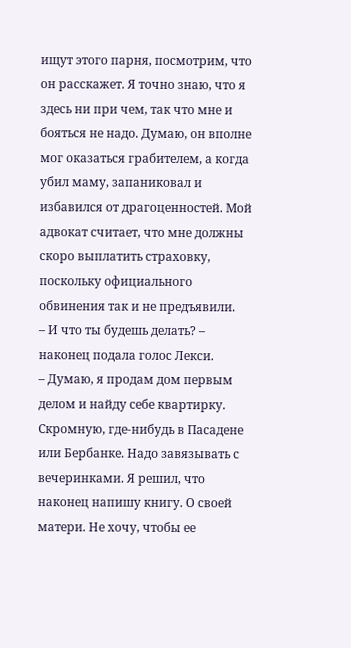ищут этого парня, посмотрим, что он расскажет. Я точно знаю, что я здесь ни при чем, так что мне и бояться не надо. Думаю, он вполне мог оказаться грабителем, а когда убил маму, запаниковал и избавился от драгоценностей. Мой адвокат считает, что мне должны скоро выплатить страховку, поскольку официального обвинения так и не предъявили.
– И что ты будешь делать? – наконец подала голос Лекси.
– Думаю, я продам дом первым делом и найду себе квартирку. Скромную, где-нибудь в Пасадене или Бербанке. Надо завязывать с вечеринками. Я решил, что наконец напишу книгу. О своей матери. Не хочу, чтобы ее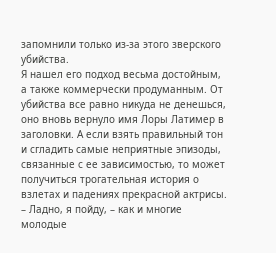запомнили только из-за этого зверского убийства.
Я нашел его подход весьма достойным, а также коммерчески продуманным. От убийства все равно никуда не денешься, оно вновь вернуло имя Лоры Латимер в заголовки. А если взять правильный тон и сгладить самые неприятные эпизоды, связанные с ее зависимостью, то может получиться трогательная история о взлетах и падениях прекрасной актрисы.
– Ладно, я пойду, – как и многие молодые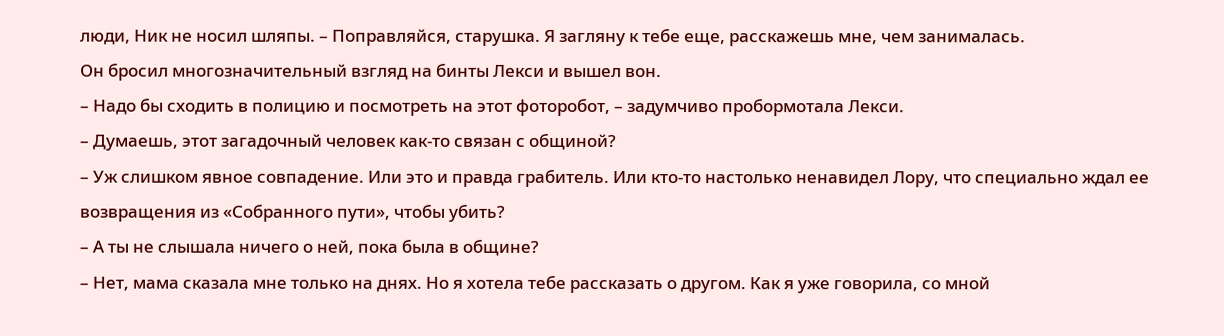люди, Ник не носил шляпы. – Поправляйся, старушка. Я загляну к тебе еще, расскажешь мне, чем занималась.
Он бросил многозначительный взгляд на бинты Лекси и вышел вон.
– Надо бы сходить в полицию и посмотреть на этот фоторобот, – задумчиво пробормотала Лекси.
– Думаешь, этот загадочный человек как-то связан с общиной?
– Уж слишком явное совпадение. Или это и правда грабитель. Или кто-то настолько ненавидел Лору, что специально ждал ее возвращения из «Собранного пути», чтобы убить?
– А ты не слышала ничего о ней, пока была в общине?
– Нет, мама сказала мне только на днях. Но я хотела тебе рассказать о другом. Как я уже говорила, со мной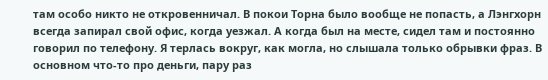там особо никто не откровенничал. В покои Торна было вообще не попасть, а Лэнгхорн всегда запирал свой офис, когда уезжал. А когда был на месте, сидел там и постоянно говорил по телефону. Я терлась вокруг, как могла, но слышала только обрывки фраз. В основном что-то про деньги, пару раз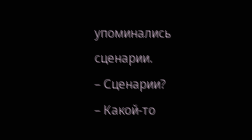упоминались сценарии.
– Сценарии?
– Какой-то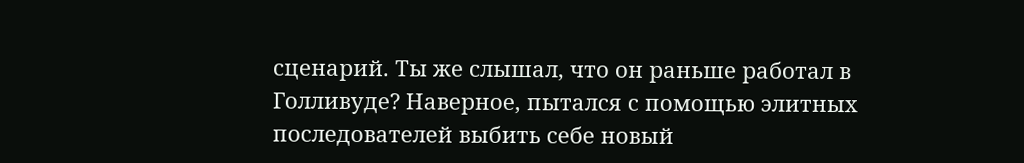сценарий. Ты же слышал, что он раньше работал в Голливуде? Наверное, пытался с помощью элитных последователей выбить себе новый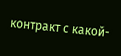контракт с какой-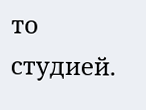то студией.